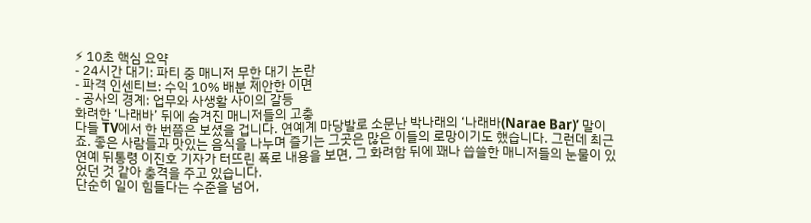⚡ 10초 핵심 요약
- 24시간 대기: 파티 중 매니저 무한 대기 논란
- 파격 인센티브: 수익 10% 배분 제안한 이면
- 공사의 경계: 업무와 사생활 사이의 갈등
화려한 ‘나래바’ 뒤에 숨겨진 매니저들의 고충
다들 TV에서 한 번쯤은 보셨을 겁니다. 연예계 마당발로 소문난 박나래의 ‘나래바(Narae Bar)’ 말이죠. 좋은 사람들과 맛있는 음식을 나누며 즐기는 그곳은 많은 이들의 로망이기도 했습니다. 그런데 최근 연예 뒤통령 이진호 기자가 터뜨린 폭로 내용을 보면, 그 화려함 뒤에 꽤나 씁쓸한 매니저들의 눈물이 있었던 것 같아 충격을 주고 있습니다.
단순히 일이 힘들다는 수준을 넘어,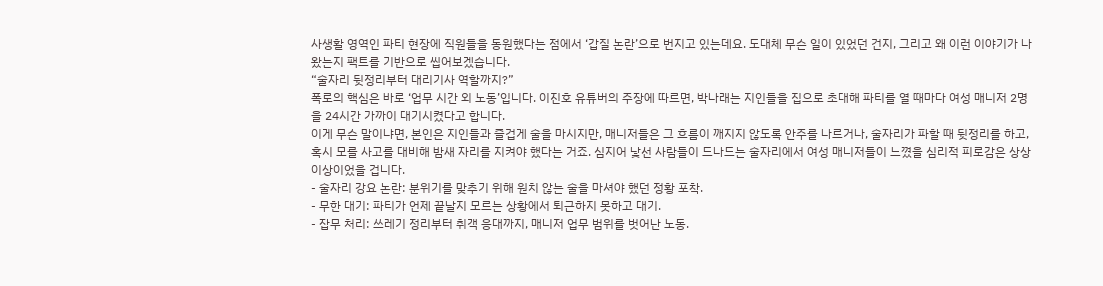사생활 영역인 파티 현장에 직원들을 동원했다는 점에서 ‘갑질 논란’으로 번지고 있는데요. 도대체 무슨 일이 있었던 건지, 그리고 왜 이런 이야기가 나왔는지 팩트를 기반으로 씹어보겠습니다.
“술자리 뒷정리부터 대리기사 역할까지?”
폭로의 핵심은 바로 ‘업무 시간 외 노동’입니다. 이진호 유튜버의 주장에 따르면, 박나래는 지인들을 집으로 초대해 파티를 열 때마다 여성 매니저 2명을 24시간 가까이 대기시켰다고 합니다.
이게 무슨 말이냐면, 본인은 지인들과 즐겁게 술을 마시지만, 매니저들은 그 흐름이 깨지지 않도록 안주를 나르거나, 술자리가 파할 때 뒷정리를 하고, 혹시 모를 사고를 대비해 밤새 자리를 지켜야 했다는 거죠. 심지어 낯선 사람들이 드나드는 술자리에서 여성 매니저들이 느꼈을 심리적 피로감은 상상 이상이었을 겁니다.
- 술자리 강요 논란: 분위기를 맞추기 위해 원치 않는 술을 마셔야 했던 정황 포착.
- 무한 대기: 파티가 언제 끝날지 모르는 상황에서 퇴근하지 못하고 대기.
- 잡무 처리: 쓰레기 정리부터 취객 응대까지, 매니저 업무 범위를 벗어난 노동.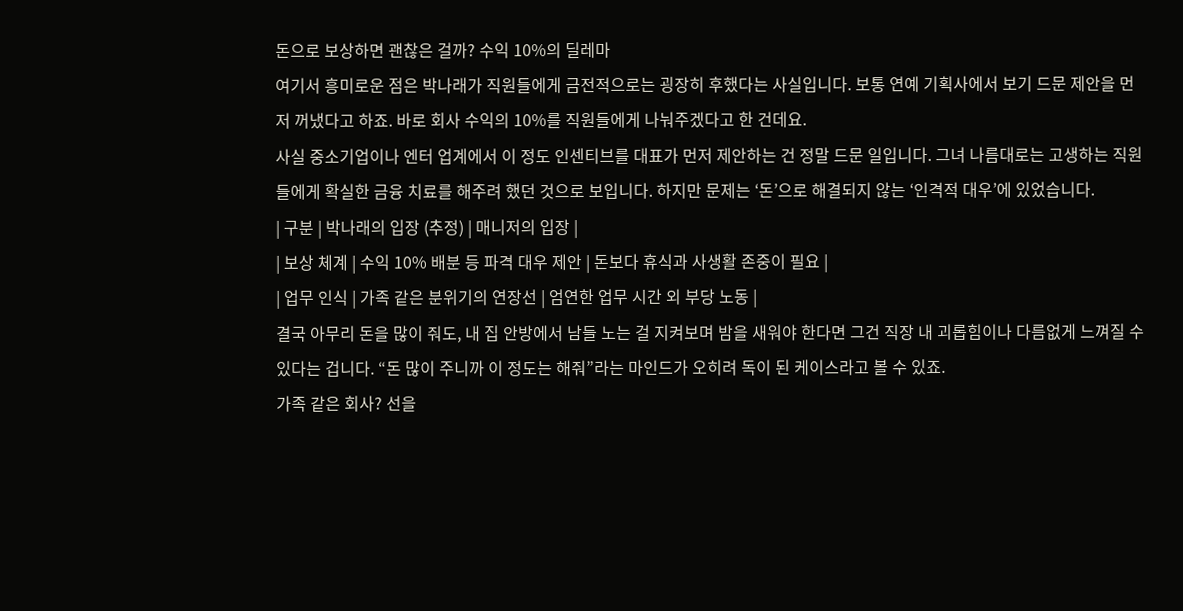돈으로 보상하면 괜찮은 걸까? 수익 10%의 딜레마
여기서 흥미로운 점은 박나래가 직원들에게 금전적으로는 굉장히 후했다는 사실입니다. 보통 연예 기획사에서 보기 드문 제안을 먼저 꺼냈다고 하죠. 바로 회사 수익의 10%를 직원들에게 나눠주겠다고 한 건데요.
사실 중소기업이나 엔터 업계에서 이 정도 인센티브를 대표가 먼저 제안하는 건 정말 드문 일입니다. 그녀 나름대로는 고생하는 직원들에게 확실한 금융 치료를 해주려 했던 것으로 보입니다. 하지만 문제는 ‘돈’으로 해결되지 않는 ‘인격적 대우’에 있었습니다.
| 구분 | 박나래의 입장 (추정) | 매니저의 입장 |
| 보상 체계 | 수익 10% 배분 등 파격 대우 제안 | 돈보다 휴식과 사생활 존중이 필요 |
| 업무 인식 | 가족 같은 분위기의 연장선 | 엄연한 업무 시간 외 부당 노동 |
결국 아무리 돈을 많이 줘도, 내 집 안방에서 남들 노는 걸 지켜보며 밤을 새워야 한다면 그건 직장 내 괴롭힘이나 다름없게 느껴질 수 있다는 겁니다. “돈 많이 주니까 이 정도는 해줘”라는 마인드가 오히려 독이 된 케이스라고 볼 수 있죠.
가족 같은 회사? 선을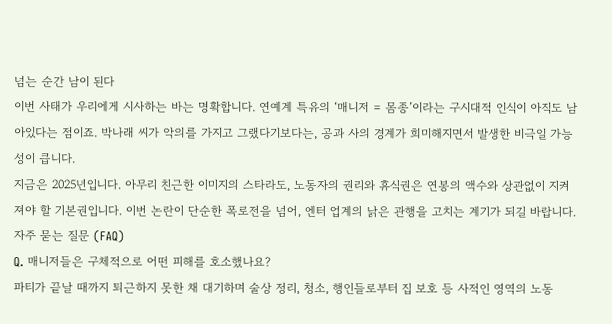넘는 순간 남이 된다
이번 사태가 우리에게 시사하는 바는 명확합니다. 연예계 특유의 ‘매니저 = 몸종’이라는 구시대적 인식이 아직도 남아있다는 점이죠. 박나래 씨가 악의를 가지고 그랬다기보다는, 공과 사의 경계가 희미해지면서 발생한 비극일 가능성이 큽니다.
지금은 2025년입니다. 아무리 친근한 이미지의 스타라도, 노동자의 권리와 휴식권은 연봉의 액수와 상관없이 지켜져야 할 기본권입니다. 이번 논란이 단순한 폭로전을 넘어, 엔터 업계의 낡은 관행을 고치는 계기가 되길 바랍니다.
자주 묻는 질문 (FAQ)
Q. 매니저들은 구체적으로 어떤 피해를 호소했나요?
파티가 끝날 때까지 퇴근하지 못한 채 대기하며 술상 정리, 청소, 행인들로부터 집 보호 등 사적인 영역의 노동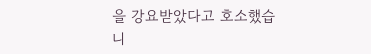을 강요받았다고 호소했습니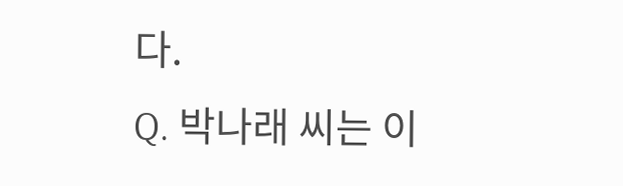다.
Q. 박나래 씨는 이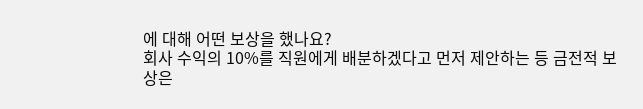에 대해 어떤 보상을 했나요?
회사 수익의 10%를 직원에게 배분하겠다고 먼저 제안하는 등 금전적 보상은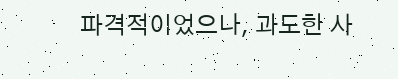파격적이었으나, 과도한 사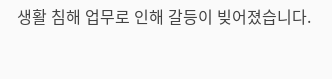생활 침해 업무로 인해 갈등이 빚어졌습니다.